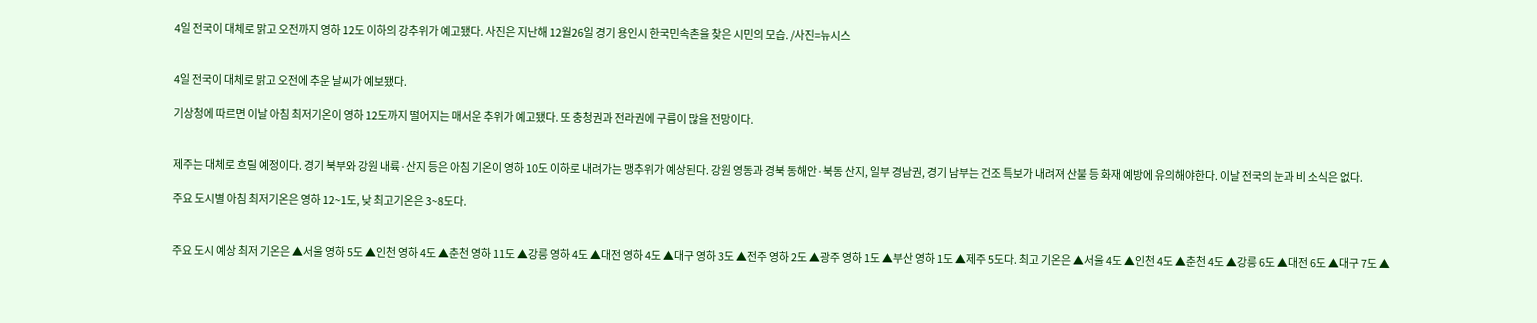4일 전국이 대체로 맑고 오전까지 영하 12도 이하의 강추위가 예고됐다. 사진은 지난해 12월26일 경기 용인시 한국민속촌을 찾은 시민의 모습. /사진=뉴시스


4일 전국이 대체로 맑고 오전에 추운 날씨가 예보됐다.

기상청에 따르면 이날 아침 최저기온이 영하 12도까지 떨어지는 매서운 추위가 예고됐다. 또 충청권과 전라권에 구름이 많을 전망이다.


제주는 대체로 흐릴 예정이다. 경기 북부와 강원 내륙·산지 등은 아침 기온이 영하 10도 이하로 내려가는 맹추위가 예상된다. 강원 영동과 경북 동해안·북동 산지, 일부 경남권, 경기 남부는 건조 특보가 내려져 산불 등 화재 예방에 유의해야한다. 이날 전국의 눈과 비 소식은 없다.

주요 도시별 아침 최저기온은 영하 12~1도, 낮 최고기온은 3~8도다.


주요 도시 예상 최저 기온은 ▲서울 영하 5도 ▲인천 영하 4도 ▲춘천 영하 11도 ▲강릉 영하 4도 ▲대전 영하 4도 ▲대구 영하 3도 ▲전주 영하 2도 ▲광주 영하 1도 ▲부산 영하 1도 ▲제주 5도다. 최고 기온은 ▲서울 4도 ▲인천 4도 ▲춘천 4도 ▲강릉 6도 ▲대전 6도 ▲대구 7도 ▲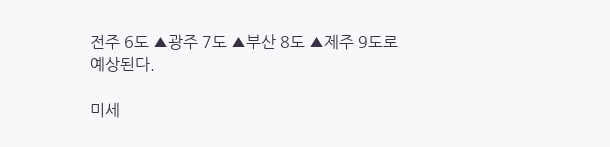전주 6도 ▲광주 7도 ▲부산 8도 ▲제주 9도로 예상된다.

미세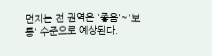먼지는 전 권역은 '좋음'~'보통' 수준으로 예상된다.